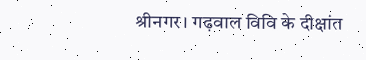श्रीनगर। गढ़वाल विवि के दीक्षांत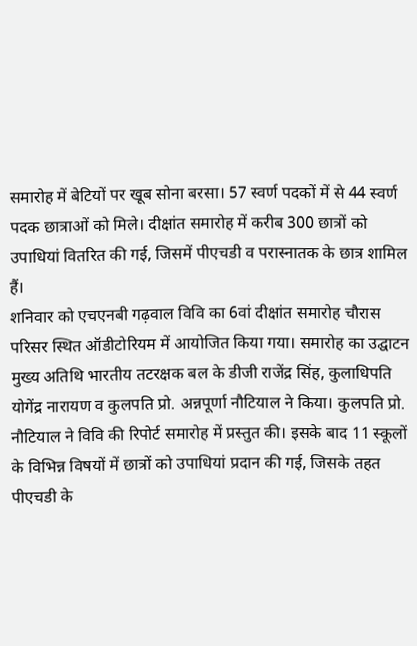समारोह में बेटियों पर खूब सोना बरसा। 57 स्वर्ण पदकों में से 44 स्वर्ण पदक छात्राओं को मिले। दीक्षांत समारोह में करीब 300 छात्रों को उपाधियां वितरित की गई, जिसमें पीएचडी व परास्नातक के छात्र शामिल हैं।
शनिवार को एचएनबी गढ़वाल विवि का 6वां दीक्षांत समारोह चौरास परिसर स्थित ऑडीटोरियम में आयोजित किया गया। समारोह का उद्घाटन मुख्य अतिथि भारतीय तटरक्षक बल के डीजी राजेंद्र सिंह, कुलाधिपति योगेंद्र नारायण व कुलपति प्रो. अन्नपूर्णा नौटियाल ने किया। कुलपति प्रो. नौटियाल ने विवि की रिपोर्ट समारोह में प्रस्तुत की। इसके बाद 11 स्कूलों के विभिन्न विषयों में छात्रों को उपाधियां प्रदान की गई, जिसके तहत पीएचडी के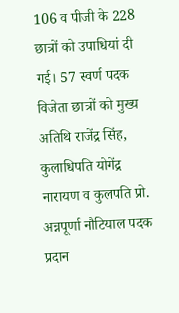106 व पीजी के 228 छात्रों को उपाधियां दी गई। 57 स्वर्ण पदक विजेता छात्रों को मुख्य अतिथि राजेंद्र सिंह, कुलाधिपति योगेंद्र नारायण व कुलपति प्रो. अन्नपूर्णा नौटियाल पदक प्रदान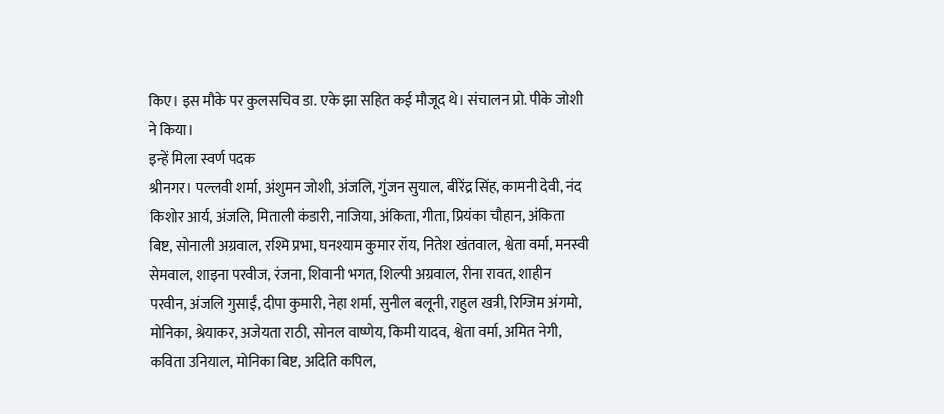किए। इस मौके पर कुलसचिव डा. एके झा सहित कई मौजूद थे। संचालन प्रो. पीके जोशी ने किया।
इन्हें मिला स्वर्ण पदक
श्रीनगर। पल्लवी शर्मा, अंशुमन जोशी, अंजलि, गुंजन सुयाल, बीरेंद्र सिंह, कामनी देवी, नंद किशोर आर्य, अंजलि, मिताली कंडारी, नाजिया, अंकिता, गीता, प्रियंका चौहान, अंकिता बिष्ट, सोनाली अग्रवाल, रश्मि प्रभा, घनश्याम कुमार रॉय, नितेश खंतवाल, श्वेता वर्मा, मनस्वी सेमवाल, शाइना परवीज, रंजना, शिवानी भगत, शिल्पी अग्रवाल, रीना रावत, शाहीन परवीन, अंजलि गुसाईं, दीपा कुमारी, नेहा शर्मा, सुनील बलूनी, राहुल खत्री, रिग्जिम अंगमो, मोनिका, श्रेयाकर, अजेयता राठी, सोनल वाष्णेय, किमी यादव, श्वेता वर्मा, अमित नेगी, कविता उनियाल, मोनिका बिष्ट, अदिति कपिल,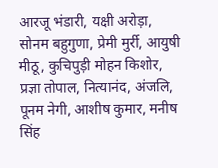आरजू भंडारी, यक्षी अरोड़ा, सोनम बहुगुणा, प्रेमी मुर्री, आयुषी मीठू, कुचिपुड़ी मोहन किशोर, प्रज्ञा तोपाल, नित्यानंद, अंजलि, पूनम नेगी, आशीष कुमार, मनीष सिंह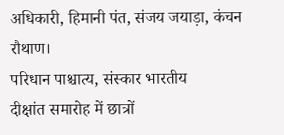अधिकारी, हिमानी पंत, संजय जयाड़ा, कंचन रौथाण।
परिधान पाश्चात्य, संस्कार भारतीय
दीक्षांत समारोह में छात्रों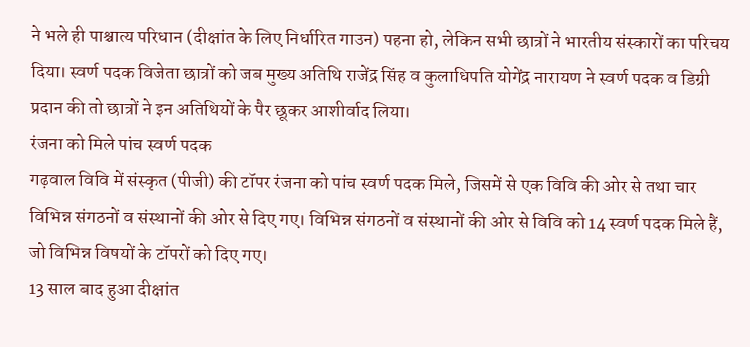ने भले ही पाश्चात्य परिधान (दीक्षांत के लिए निर्धारित गाउन) पहना हो, लेकिन सभी छात्रों ने भारतीय संस्कारों का परिचय दिया। स्वर्ण पदक विजेता छात्रों को जब मुख्य अतिथि राजेंद्र सिंह व कुलाधिपति योगेंद्र नारायण ने स्वर्ण पदक व डिग्री प्रदान की तो छात्रों ने इन अतिथियों के पैर छूकर आशीर्वाद लिया।
रंजना को मिले पांच स्वर्ण पदक
गढ़वाल विवि में संस्कृत (पीजी) की टॉपर रंजना को पांच स्वर्ण पदक मिले, जिसमें से एक विवि की ओर से तथा चार विभिन्न संगठनों व संस्थानों की ओर से दिए गए। विभिन्न संगठनों व संस्थानों की ओर से विवि को 14 स्वर्ण पदक मिले हैं, जो विभिन्न विषयों के टॉपरों को दिए गए।
13 साल बाद हुआ दीक्षांत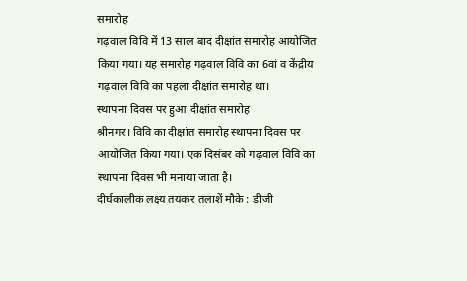समारोह
गढ़वाल विवि में 13 साल बाद दीक्षांत समारोह आयोजित किया गया। यह समारोह गढ़वाल विवि का 6वां व केंद्रीय गढ़वाल विवि का पहला दीक्षांत समारोह था।
स्थापना दिवस पर हुआ दीक्षांत समारोह
श्रीनगर। विवि का दीक्षांत समारोह स्थापना दिवस पर आयोजित किया गया। एक दिसंबर को गढ़वाल विवि का स्थापना दिवस भी मनाया जाता है।
दीर्घकालीक लक्ष्य तयकर तलाशें मौके : डीजी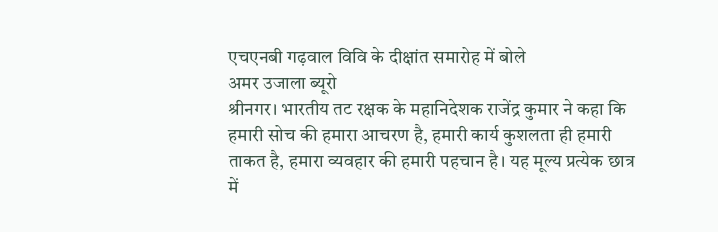एचएनबी गढ़वाल विवि के दीक्षांत समारोह में बोले
अमर उजाला ब्यूरो
श्रीनगर। भारतीय तट रक्षक के महानिदेशक राजेंद्र कुमार ने कहा कि हमारी सोच की हमारा आचरण है, हमारी कार्य कुशलता ही हमारी ताकत है, हमारा व्यवहार की हमारी पहचान है। यह मूल्य प्रत्येक छात्र में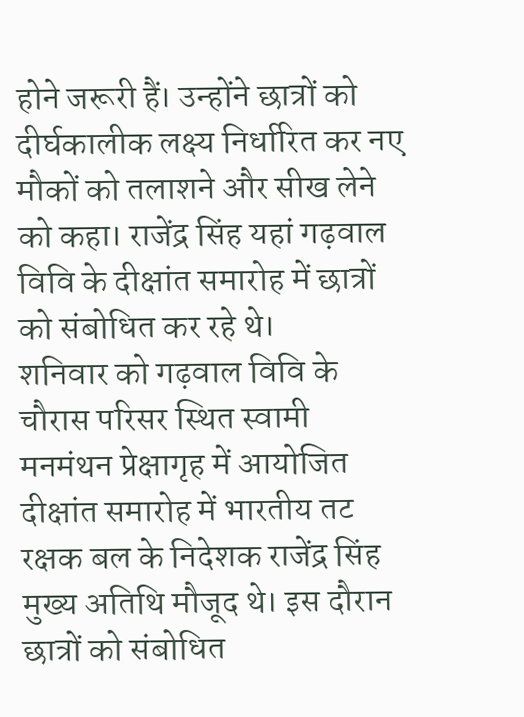होने जरूरी हैं। उन्होंने छात्रों को दीर्घकालीक लक्ष्य निर्धारित कर नए मौकों को तलाशने और सीख लेने को कहा। राजेंद्र सिंह यहां गढ़वाल विवि के दीक्षांत समारोह में छात्रों को संबोधित कर रहे थे।
शनिवार को गढ़वाल विवि के चौरास परिसर स्थित स्वामी मनमंथन प्रेक्षागृह में आयोजित दीक्षांत समारोह में भारतीय तट रक्षक बल के निदेशक राजेंद्र सिंह मुख्य अतिथि मौजूद थे। इस दौरान छात्रों को संबोधित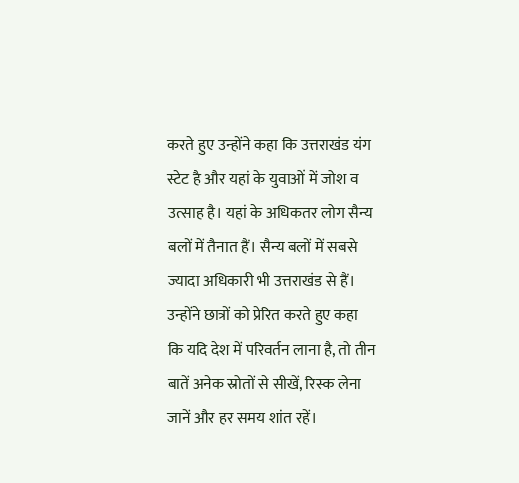करते हुए उन्होंने कहा कि उत्तराखंड यंग स्टेट है और यहां के युवाओं में जोश व उत्साह है। यहां के अधिकतर लोग सैन्य बलों में तैनात हैं। सैन्य बलों में सबसे ज्यादा अधिकारी भी उत्तराखंड से हैं। उन्होंने छात्रों को प्रेरित करते हुए कहा कि यदि देश में परिवर्तन लाना है, तो तीन बातें अनेक स्रोतों से सीखें, रिस्क लेना जानें और हर समय शांत रहें।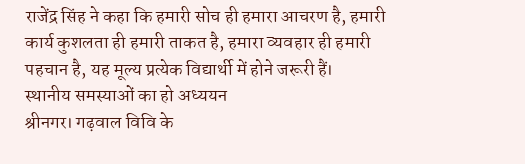राजेंद्र सिंह ने कहा कि हमारी सोच ही हमारा आचरण है, हमारी कार्य कुशलता ही हमारी ताकत है, हमारा व्यवहार ही हमारी पहचान है, यह मूल्य प्रत्येक विद्यार्थी में होने जरूरी हैं।
स्थानीय समस्याओं का हो अध्ययन
श्रीनगर। गढ़वाल विवि के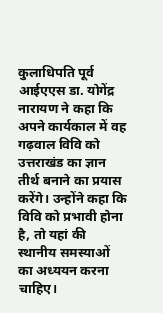कुलाधिपति पूर्व आईएएस डा. योगेंद्र नारायण ने कहा कि अपने कार्यकाल में वह गढ़वाल विवि को उत्तराखंड का ज्ञान तीर्थ बनाने का प्रयास करेंगे। उन्होंने कहा कि विवि को प्रभावी होना है, तो यहां की स्थानीय समस्याओं का अध्ययन करना चाहिए।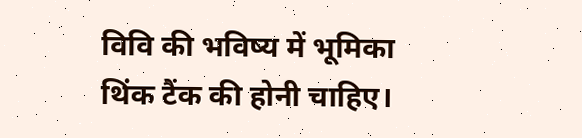विवि की भविष्य में भूमिका थिंक टैंक की होनी चाहिए।